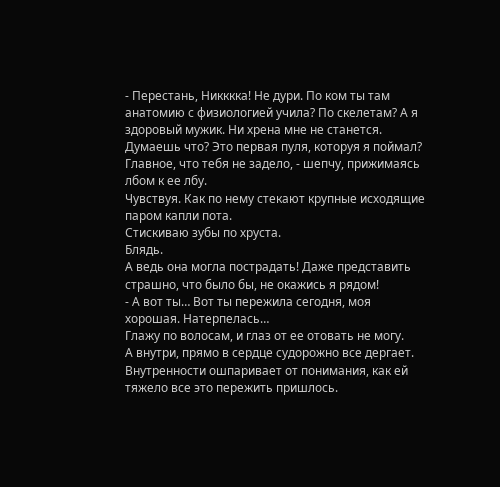- Перестань, Никккка! Не дури. По ком ты там анатомию с физиологией учила? По скелетам? А я здоровый мужик. Ни хрена мне не станется. Думаешь что? Это первая пуля, которуя я поймал? Главное, что тебя не задело, - шепчу, прижимаясь лбом к ее лбу.
Чувствуя. Как по нему стекают крупные исходящие паром капли пота.
Стискиваю зубы по хруста.
Блядь.
А ведь она могла пострадать! Даже представить страшно, что было бы, не окажись я рядом!
- А вот ты… Вот ты пережила сегодня, моя хорошая. Натерпелась…
Глажу по волосам, и глаз от ее отовать не могу.
А внутри, прямо в сердце судорожно все дергает.
Внутренности ошпаривает от понимания, как ей тяжело все это пережить пришлось.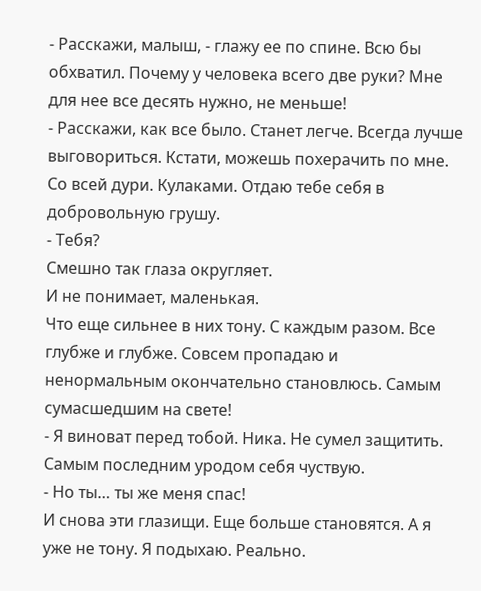- Расскажи, малыш, - глажу ее по спине. Всю бы обхватил. Почему у человека всего две руки? Мне для нее все десять нужно, не меньше!
- Расскажи, как все было. Станет легче. Всегда лучше выговориться. Кстати, можешь похерачить по мне. Со всей дури. Кулаками. Отдаю тебе себя в добровольную грушу.
- Тебя?
Смешно так глаза округляет.
И не понимает, маленькая.
Что еще сильнее в них тону. С каждым разом. Все глубже и глубже. Совсем пропадаю и ненормальным окончательно становлюсь. Самым сумасшедшим на свете!
- Я виноват перед тобой. Ника. Не сумел защитить. Самым последним уродом себя чуствую.
- Но ты… ты же меня спас!
И снова эти глазищи. Еще больше становятся. А я уже не тону. Я подыхаю. Реально.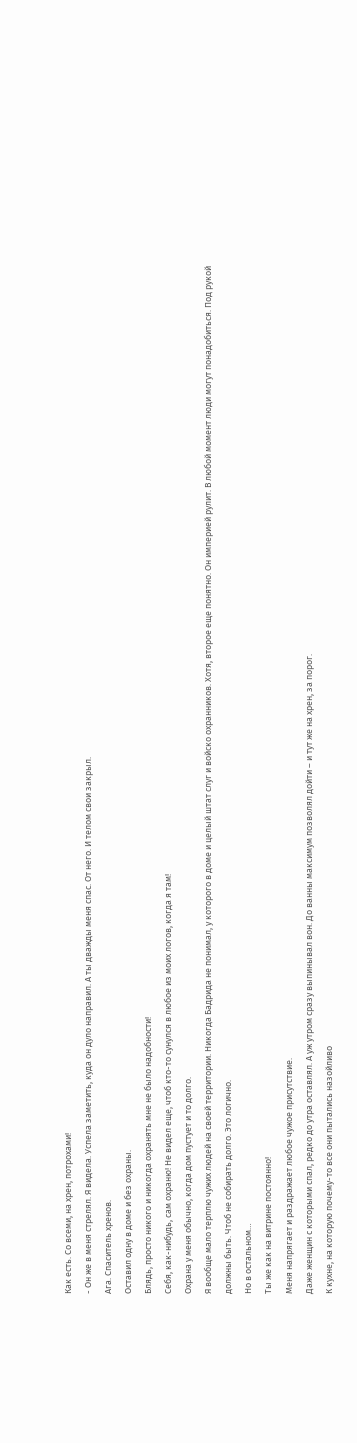Как есть. Со всеми, на хрен, потрохами!
- Он же в меня стрелял. Я видела. Успела заметить, куда он дуло направил. А ты дважды меня спас. От него. И телом свои закрыл.
Ага. Спаситель хренов.
Оставил одну в доме и без охраны.
Блядь, просто никого и никогда охранять мне не было надобности!
Себя, как-нибудь, сам охраню! Не видел еще, чтоб кто-то сунулся в любое из моих логов, когда я там!
Охрана у меня обычно, когда дом пустует и то долго.
Я вообще мало терплю чужих людей на своей территории. Никогда Бадрида не понимал, у которого в доме и целый штат слуг и войско охранников. Хотя, второе еще понятно. Он империей рулит. В любой момент люди могут понадобиться. Под рукой должны быть. Чтоб не собирать долго. Это логично.
Но в остальном…
Ты же как на витрине постоянно!
Меня напрягает и раздражает любое чужое присутствие.
Даже женщин с которыми спал, редко до утра оставлял. А уж утром сразу выпинывал вон. До ванны максимум позволял дойти – и тут же на хрен, за порог.
К кухне, на которую почему-то все они пытались назойливо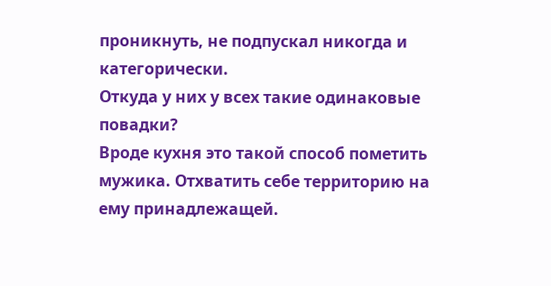проникнуть, не подпускал никогда и категорически.
Откуда у них у всех такие одинаковые повадки?
Вроде кухня это такой способ пометить мужика. Отхватить себе территорию на ему принадлежащей.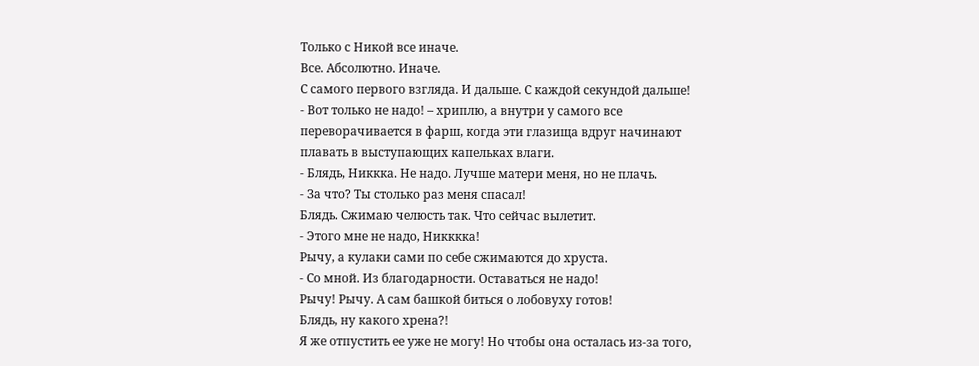Только с Никой все иначе.
Все. Абсолютно. Иначе.
С самого первого взгляда. И дальше. С каждой секундой дальше!
- Вот только не надо! – хриплю, а внутри у самого все переворачивается в фарш, когда эти глазища вдруг начинают плавать в выступающих капельках влаги.
- Блядь, Никкка. Не надо. Лучше матери меня, но не плачь.
- За что? Ты столько раз меня спасал!
Блядь. Сжимаю челюсть так. Что сейчас вылетит.
- Этого мне не надо, Никккка!
Рычу, а кулаки сами по себе сжимаются до хруста.
- Со мной. Из благодарности. Оставаться не надо!
Рычу! Рычу. А сам башкой биться о лобовуху готов!
Блядь, ну какого хрена?!
Я же отпустить ее уже не могу! Но чтобы она осталась из-за того,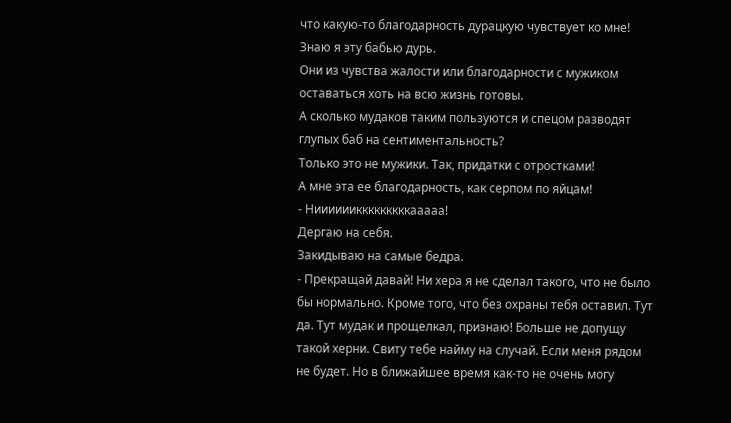что какую-то благодарность дурацкую чувствует ко мне!
Знаю я эту бабью дурь.
Они из чувства жалости или благодарности с мужиком оставаться хоть на всю жизнь готовы.
А сколько мудаков таким пользуются и спецом разводят глупых баб на сентиментальность?
Только это не мужики. Так, придатки с отростками!
А мне эта ее благодарность, как серпом по яйцам!
- Ниииииикккккккккааааа!
Дергаю на себя.
Закидываю на самые бедра.
- Прекращай давай! Ни хера я не сделал такого, что не было бы нормально. Кроме того, что без охраны тебя оставил. Тут да. Тут мудак и прощелкал, признаю! Больше не допущу такой херни. Свиту тебе найму на случай. Если меня рядом не будет. Но в ближайшее время как-то не очень могу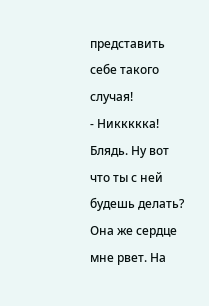представить себе такого случая!
- Никкккка!
Блядь. Ну вот что ты с ней будешь делать?
Она же сердце мне рвет. На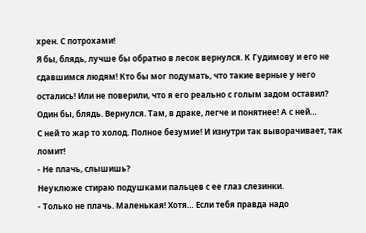хрен. С потрохами!
Я бы, блядь, лучше бы обратно в лесок вернулся. К Гудимову и его не сдавшимся людям! Кто бы мог подумать, что такие верные у него остались! Или не поверили, что я его реально с голым задом оставил?
Один бы, блядь. Вернулся. Там, в драке, легче и понятнее! А с ней…
С ней то жар то холод. Полное безумие! И изнутри так выворачивает, так ломит!
- Не плачь, слышишь?
Неуклюже стираю подушками пальцев с ее глаз слезинки.
- Только не плачь. Маленькая! Хотя… Если тебя правда надо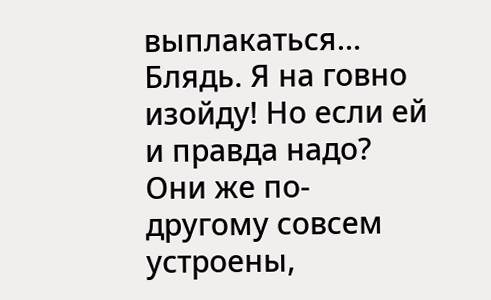выплакаться…
Блядь. Я на говно изойду! Но если ей и правда надо?
Они же по-другому совсем устроены,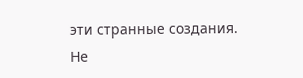эти странные создания.
Не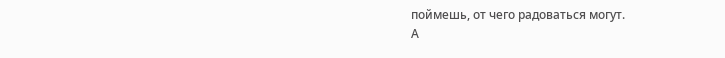поймешь, от чего радоваться могут.
А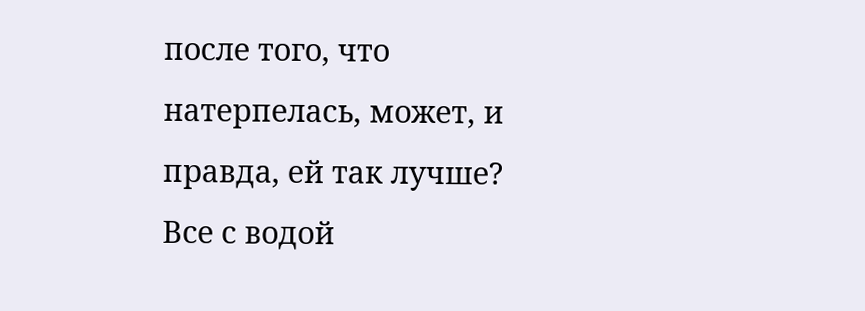после того, что натерпелась, может, и правда, ей так лучше? Все с водой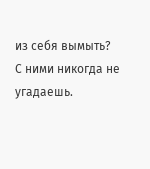из себя вымыть?
С ними никогда не угадаешь.